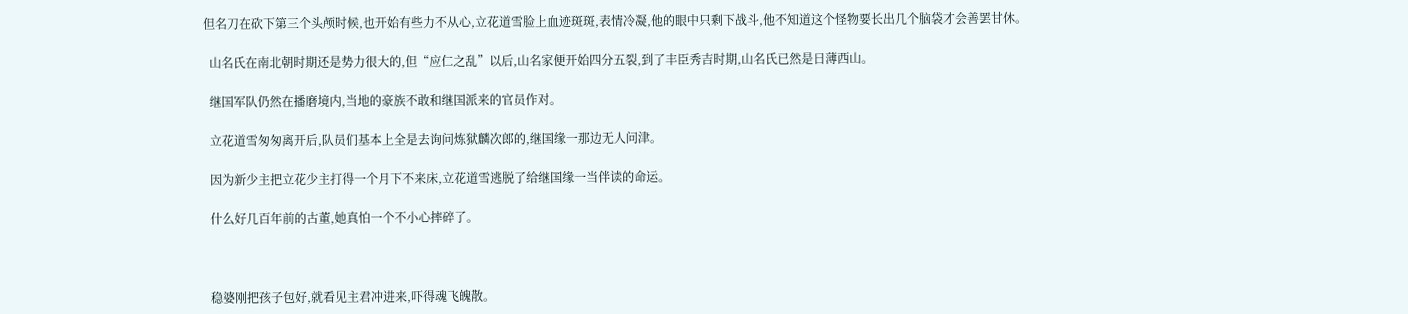但名刀在砍下第三个头颅时候,也开始有些力不从心,立花道雪脸上血迹斑斑,表情冷凝,他的眼中只剩下战斗,他不知道这个怪物要长出几个脑袋才会善罢甘休。

  山名氏在南北朝时期还是势力很大的,但“应仁之乱”以后,山名家便开始四分五裂,到了丰臣秀吉时期,山名氏已然是日薄西山。

  继国军队仍然在播磨境内,当地的豪族不敢和继国派来的官员作对。

  立花道雪匆匆离开后,队员们基本上全是去询问炼狱麟次郎的,继国缘一那边无人问津。

  因为新少主把立花少主打得一个月下不来床,立花道雪逃脱了给继国缘一当伴读的命运。

  什么好几百年前的古董,她真怕一个不小心摔碎了。



  稳婆刚把孩子包好,就看见主君冲进来,吓得魂飞魄散。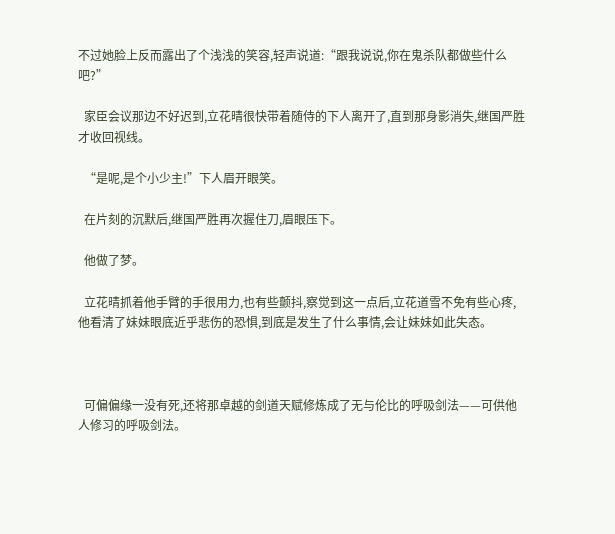不过她脸上反而露出了个浅浅的笑容,轻声说道:“跟我说说,你在鬼杀队都做些什么吧?”

  家臣会议那边不好迟到,立花晴很快带着随侍的下人离开了,直到那身影消失,继国严胜才收回视线。

  “是呢,是个小少主!”下人眉开眼笑。

  在片刻的沉默后,继国严胜再次握住刀,眉眼压下。

  他做了梦。

  立花晴抓着他手臂的手很用力,也有些颤抖,察觉到这一点后,立花道雪不免有些心疼,他看清了妹妹眼底近乎悲伤的恐惧,到底是发生了什么事情,会让妹妹如此失态。



  可偏偏缘一没有死,还将那卓越的剑道天赋修炼成了无与伦比的呼吸剑法——可供他人修习的呼吸剑法。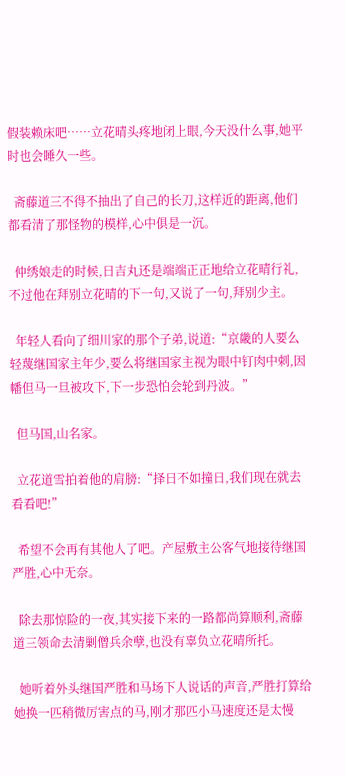假装赖床吧……立花晴头疼地闭上眼,今天没什么事,她平时也会睡久一些。

  斋藤道三不得不抽出了自己的长刀,这样近的距离,他们都看清了那怪物的模样,心中俱是一沉。

  仲绣娘走的时候,日吉丸还是端端正正地给立花晴行礼,不过他在拜别立花晴的下一句,又说了一句,拜别少主。

  年轻人看向了细川家的那个子弟,说道:“京畿的人要么轻蔑继国家主年少,要么将继国家主视为眼中钉肉中刺,因幡但马一旦被攻下,下一步恐怕会轮到丹波。”

  但马国,山名家。

  立花道雪拍着他的肩膀:“择日不如撞日,我们现在就去看看吧!”

  希望不会再有其他人了吧。产屋敷主公客气地接待继国严胜,心中无奈。

  除去那惊险的一夜,其实接下来的一路都尚算顺利,斋藤道三领命去清剿僧兵余孽,也没有辜负立花晴所托。

  她听着外头继国严胜和马场下人说话的声音,严胜打算给她换一匹稍微厉害点的马,刚才那匹小马速度还是太慢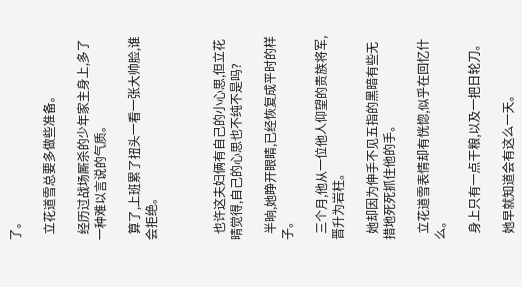了。

  立花道雪总要多做些准备。

  经历过战场厮杀的少年家主身上,多了一种难以言说的气质。

  算了,上班累了扭头一看一张大帅脸,谁会拒绝。



  也许这夫妇俩有自己的小心思,但立花晴觉得,自己的心思也不纯不是吗?

  半晌,她睁开眼睛,已经恢复成平时的样子。

  三个月,他从一位他人仰望的贵族将军,晋升为岩柱。

  她却因为伸手不见五指的黑暗有些无措地死死抓住他的手。

  立花道雪表情却有恍惚,似乎在回忆什么。

  身上只有一点干粮,以及一把日轮刀。

  她早就知道会有这么一天。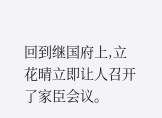回到继国府上,立花晴立即让人召开了家臣会议。